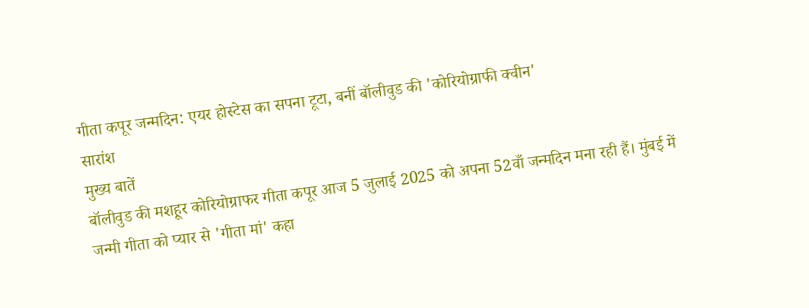गीता कपूर जन्मदिन: एयर होस्टेस का सपना टूटा, बनीं बॉलीवुड की 'कोरियोग्राफी क्वीन'
सारांश
मुख्य बातें
बॉलीवुड की मशहूर कोरियोग्राफर गीता कपूर आज 5 जुलाई 2025 को अपना 52वाँ जन्मदिन मना रही हैं। मुंबई में जन्मी गीता को प्यार से 'गीता मां' कहा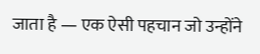जाता है — एक ऐसी पहचान जो उन्होंने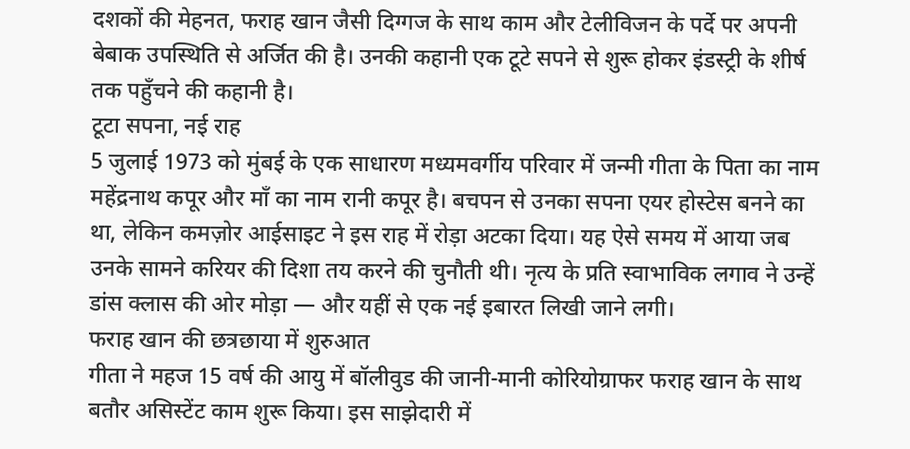दशकों की मेहनत, फराह खान जैसी दिग्गज के साथ काम और टेलीविजन के पर्दे पर अपनी बेबाक उपस्थिति से अर्जित की है। उनकी कहानी एक टूटे सपने से शुरू होकर इंडस्ट्री के शीर्ष तक पहुँचने की कहानी है।
टूटा सपना, नई राह
5 जुलाई 1973 को मुंबई के एक साधारण मध्यमवर्गीय परिवार में जन्मी गीता के पिता का नाम महेंद्रनाथ कपूर और माँ का नाम रानी कपूर है। बचपन से उनका सपना एयर होस्टेस बनने का था, लेकिन कमज़ोर आईसाइट ने इस राह में रोड़ा अटका दिया। यह ऐसे समय में आया जब उनके सामने करियर की दिशा तय करने की चुनौती थी। नृत्य के प्रति स्वाभाविक लगाव ने उन्हें डांस क्लास की ओर मोड़ा — और यहीं से एक नई इबारत लिखी जाने लगी।
फराह खान की छत्रछाया में शुरुआत
गीता ने महज 15 वर्ष की आयु में बॉलीवुड की जानी-मानी कोरियोग्राफर फराह खान के साथ बतौर असिस्टेंट काम शुरू किया। इस साझेदारी में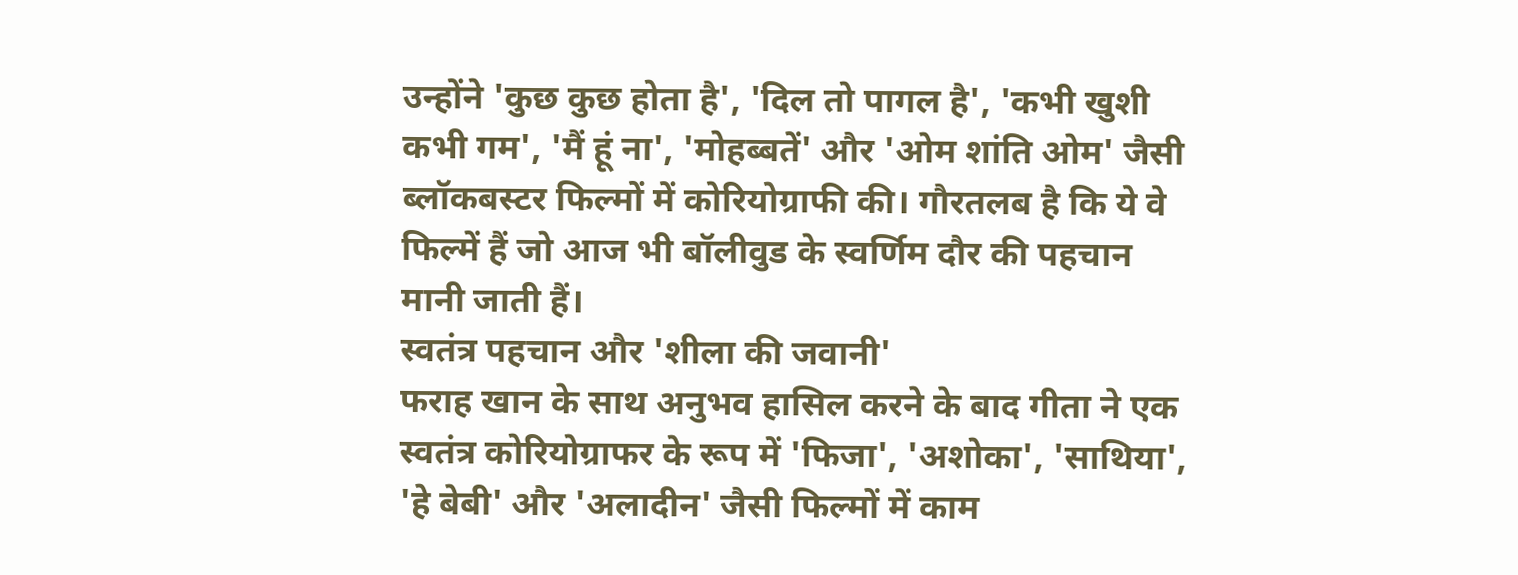उन्होंने 'कुछ कुछ होता है', 'दिल तो पागल है', 'कभी खुशी कभी गम', 'मैं हूं ना', 'मोहब्बतें' और 'ओम शांति ओम' जैसी ब्लॉकबस्टर फिल्मों में कोरियोग्राफी की। गौरतलब है कि ये वे फिल्में हैं जो आज भी बॉलीवुड के स्वर्णिम दौर की पहचान मानी जाती हैं।
स्वतंत्र पहचान और 'शीला की जवानी'
फराह खान के साथ अनुभव हासिल करने के बाद गीता ने एक स्वतंत्र कोरियोग्राफर के रूप में 'फिजा', 'अशोका', 'साथिया', 'हे बेबी' और 'अलादीन' जैसी फिल्मों में काम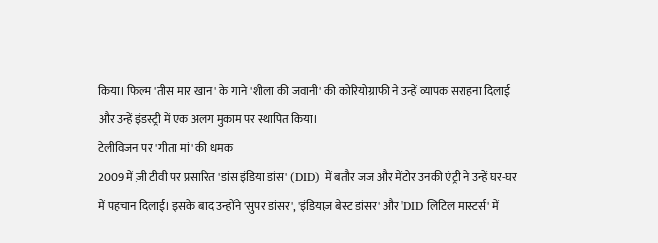किया। फिल्म 'तीस मार खान' के गाने 'शीला की जवानी' की कोरियोग्राफी ने उन्हें व्यापक सराहना दिलाई और उन्हें इंडस्ट्री में एक अलग मुकाम पर स्थापित किया।
टेलीविजन पर 'गीता मां' की धमक
2009 में ज़ी टीवी पर प्रसारित 'डांस इंडिया डांस' (DID) में बतौर जज और मेंटोर उनकी एंट्री ने उन्हें घर-घर में पहचान दिलाई। इसके बाद उन्होंने 'सुपर डांसर', 'इंडियाज़ बेस्ट डांसर' और 'DID लिटिल मास्टर्स' में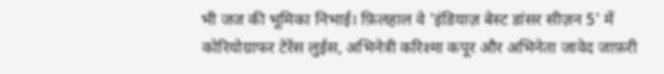भी जज की भूमिका निभाई। फ़िलहाल वे 'इंडियाज़ बेस्ट डांसर सीज़न 5' में कोरियोग्राफर टेरेंस लुईस, अभिनेत्री करिश्मा कपूर और अभिनेता जावेद जाफ़री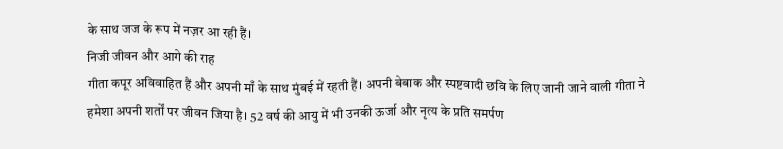के साथ जज के रूप में नज़र आ रही हैं।
निजी जीवन और आगे की राह
गीता कपूर अविवाहित हैं और अपनी माँ के साथ मुंबई में रहती हैं। अपनी बेबाक और स्पष्टवादी छवि के लिए जानी जाने वाली गीता ने हमेशा अपनी शर्तों पर जीवन जिया है। 52 वर्ष की आयु में भी उनकी ऊर्जा और नृत्य के प्रति समर्पण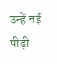उन्हें नई पीढ़ी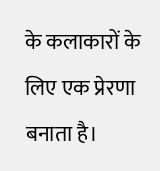के कलाकारों के लिए एक प्रेरणा बनाता है।